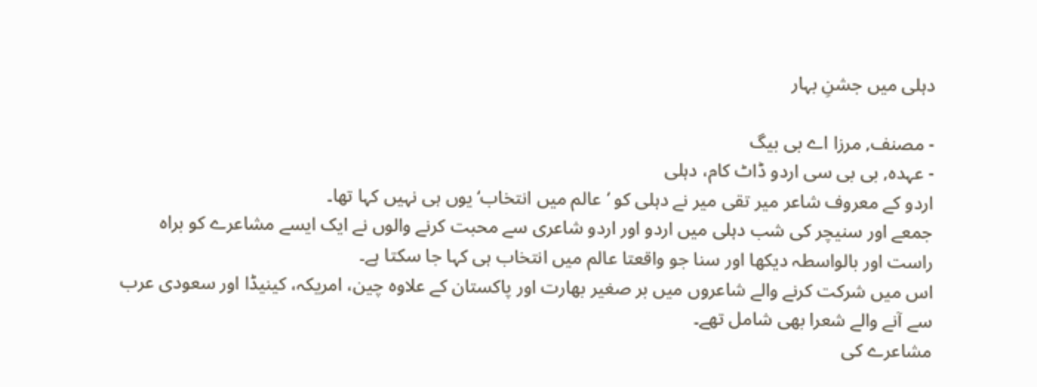دہلی میں جشنِ بہار

- مصنف, مرزا اے بی بیگ
- عہدہ, بی بی سی اردو ڈاٹ کام، دہلی
اردو کے معروف شاعر میر تقی میر نے دہلی کو ’عالم میں انتخاب‘ یوں ہی نہیں کہا تھا۔
جمعے اور سنیچر کی شب دہلی میں اردو اور اردو شاعری سے محبت کرنے والوں نے ایک ایسے مشاعرے کو براہ راست اور بالواسطہ دیکھا اور سنا جو واقعتا عالم میں انتخاب ہی کہا جا سکتا ہے۔
اس میں شرکت کرنے والے شاعروں میں بر صغیر بھارت اور پاکستان کے علاوہ چین، امریکہ، کینیڈا اور سعودی عرب سے آنے والے شعرا بھی شامل تھے۔
مشاعرے کی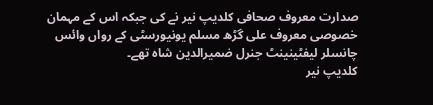صدارت معروف صحافی کلدیپ نیر نے کی جبکہ اس کے مہمان خصوصی معروف علی گڑھ مسلم یونیورسٹی کے رواں وائس چانسلر لیفٹینینٹ جنرل ضمیرالدین شاہ تھے۔
کلدیپ نیر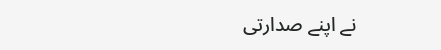نے اپنے صدارتی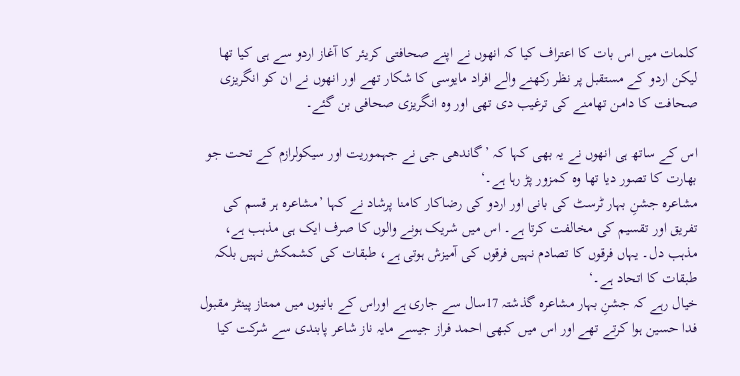کلمات میں اس بات کا اعتراف کیا کہ انھوں نے اپنے صحافتی کریئر کا آغاز اردو سے ہی کیا تھا لیکن اردو کے مستقبل پر نظر رکھنے والے افراد مایوسی کا شکار تھے اور انھوں نے ان کو انگریزی صحافت کا دامن تھامنے کی ترغیب دی تھی اور وہ انگریزی صحافی بن گئے۔

اس کے ساتھ ہی انھوں نے یہ بھی کہا کہ ’گاندھی جی نے جہموریت اور سیکولرازم کے تحت جو بھارت کا تصور دیا تھا وہ کمزور پڑ رہا ہے۔‘
مشاعرہ جشنِ بہار ٹرسٹ کی بانی اور اردو کی رضاکار کامنا پرشاد نے کہا ’مشاعرہ ہر قسم کی تفریق اور تقسیم کی مخالفت کرتا ہے۔ اس میں شریک ہونے والوں کا صرف ایک ہی مذہب ہے، مذہب دل۔ یہاں فرقوں کا تصادم نہیں فرقوں کی آمیزش ہوتی ہے، طبقات کی کشمکش نہیں بلکہ طبقات کا اتحاد ہے۔‘
خیال رہے کہ جشنِ بہار مشاعرہ گذشتہ 17سال سے جاری ہے اوراس کے بانیوں میں ممتاز پینٹر مقبول فدا حسین ہوا کرتے تھے اور اس میں کبھی احمد فراز جیسے مایہ ناز شاعر پابندی سے شرکت کیا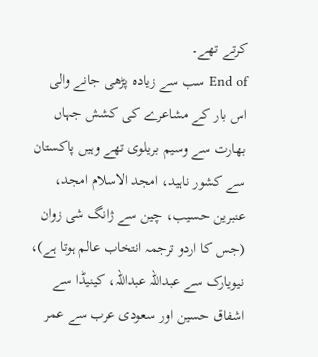کرتے تھے۔
End of سب سے زیادہ پڑھی جانے والی
اس بار کے مشاعرے کی کشش جہاں بھارت سے وسیم بریلوی تھے وہیں پاکستان سے کشور ناہید، امجد الاسلام امجد، عنبرین حسیب، چین سے ژانگ شی زوان (جس کا اردو ترجمہ انتخاب عالم ہوتا ہے)، نیویارک سے عبداللہ عبداللہ، کینیڈا سے اشفاق حسین اور سعودی عرب سے عمر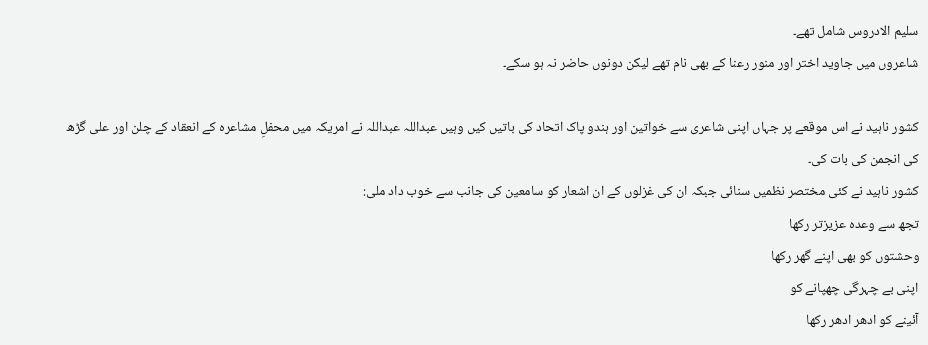سلیم الادروس شامل تھے۔
شاعروں میں جاوید اختر اور منور رعنا کے بھی نام تھے لیکن دونوں حاضر نہ ہو سکے۔

کشور ناہید نے اس موقعے پر جہاں اپنی شاعری سے خواتین اور ہندو پاک اتحاد کی باتیں کیں وہیں عبداللہ عبداللہ نے امریکہ میں محفلِ مشاعرہ کے انعقاد کے چلن اور علی گڑھ کی انجمن کی بات کی۔
کشور ناہید نے کئی مختصر نظمیں سنائی جبکہ ان کی غزلوں کے ان اشعار کو سامعین کی جانب سے خوب داد ملی:
تجھ سے وعدہ عزیزتر رکھا
وحشتوں کو بھی اپنے گھر رکھا
اپنی بے چہرگی چھپانے کو
آئینے کو ادھر ادھر رکھا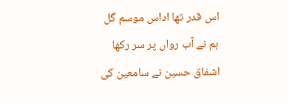اس قدر تھا اداس موسم گل
ہم نے آب رواں پر سر رکھا
اشفاق حسین نے سامعین کی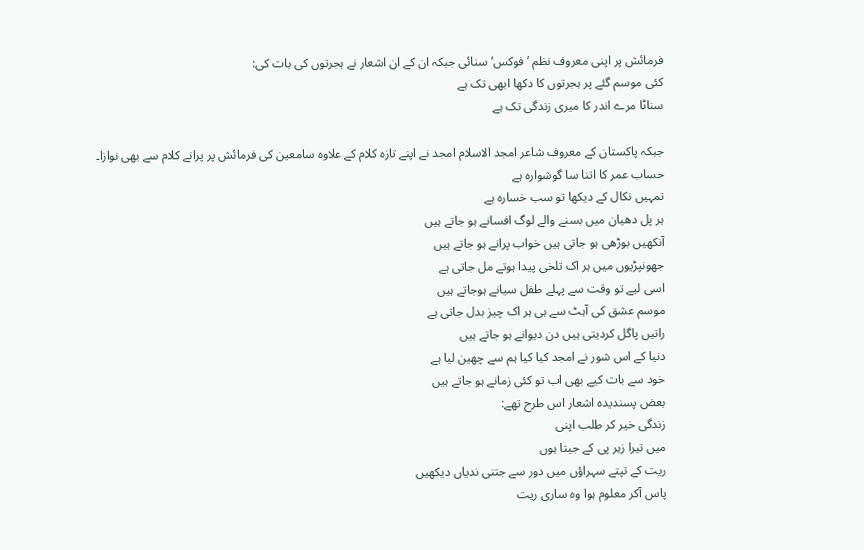فرمائش پر اپنی معروف نظم ’فوکس‘ سنائی جبکہ ان کے ان اشعار نے ہجرتوں کی بات کی:
کئی موسم گئے پر ہجرتوں کا دکھا ابھی تک ہے
سناٹا مرے اندر کا میری زندگی تک ہے

جبکہ پاکستان کے معروف شاعر امجد الاسلام امجد نے اپنے تازہ کلام کے علاوہ سامعین کی فرمائش پر پرانے کلام سے بھی نوازا۔
حساب عمر کا اتنا سا گوشوارہ ہے
تمہیں نکال کے دیکھا تو سب خسارہ ہے
ہر پل دھیان میں بسنے والے لوگ افسانے ہو جاتے ہیں
آنکھیں بوڑھی ہو جاتی ہیں خواب پرانے ہو جاتے ہیں
جھونپڑیوں میں ہر اک تلخی پیدا ہوتے مل جاتی ہے
اسی لیے تو وقت سے پہلے طفل سیانے ہوجاتے ہیں
موسم عشق کی آہٹ سے ہی ہر اک چیز بدل جاتی ہے
راتیں پاگل کردیتی ہیں دن دیوانے ہو جاتے ہیں
دنیا کے اس شور نے امجد کیا کیا ہم سے چھین لیا ہے
خود سے بات کیے بھی اب تو کئی زمانے ہو جاتے ہیں
بعض پسندیدہ اشعار اس طرح تھے:
زندگی خیر کر طلب اپنی
میں تیرا زہر پی کے جیتا ہوں
ریت کے تپتے سہراؤں میں دور سے جتنی ندیاں دیکھیں
پاس آکر معلوم ہوا وہ ساری ریت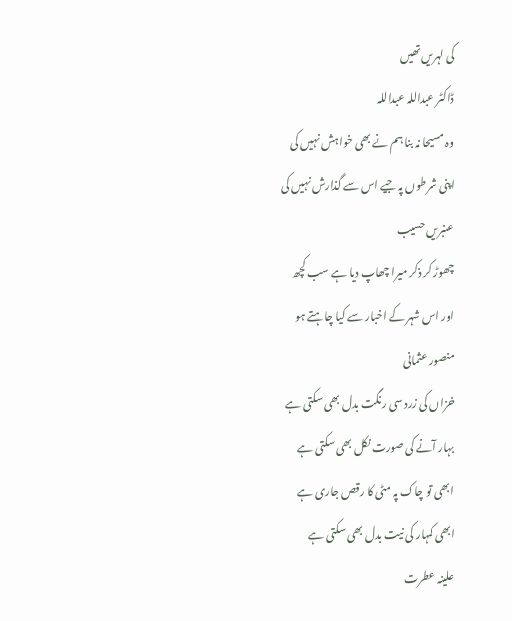کی لہریں تھیں
ڈاکٹر عبداللہ عبداللہ
وہ مسیحا نہ بنا ہم نے بھی خواہش نہیں کی
اپنی شرطوں پہ جیے اس سے گذارش نہیں کی
عنبریں حسیب
چھوڑ کر ذکر میرا چھاپ دیا ہے سب کچھ
اور اس شہر کے اخبار سے کیا چاہتے ہو
منصور عثمانی
خزاں کی زرد سی رنگت بدل بھی سکتی ہے
بہار آنے کی صورت نکل بھی سکتی ہے
ابھی تو چاک پہ مٹی کا رقص جاری ہے
ابھی کمہار کی نیت بدل بھی سکتی ہے
علینہ عطرت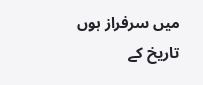میں سرفراز ہوں تاریخ کے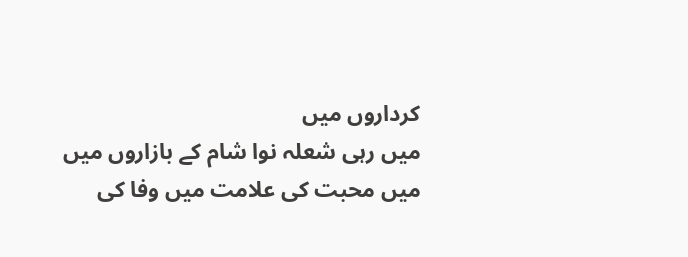کرداروں میں
میں رہی شعلہ نوا شام کے بازاروں میں
میں محبت کی علامت میں وفا کی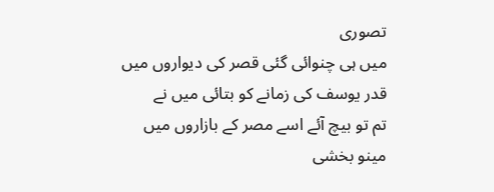تصوری
میں ہی چنوائی گئی قصر کی دیواروں میں
قدر یوسف کی زمانے کو بتائی میں نے
تم تو بیچ آئے اسے مصر کے بازاروں میں
مینو بخشی